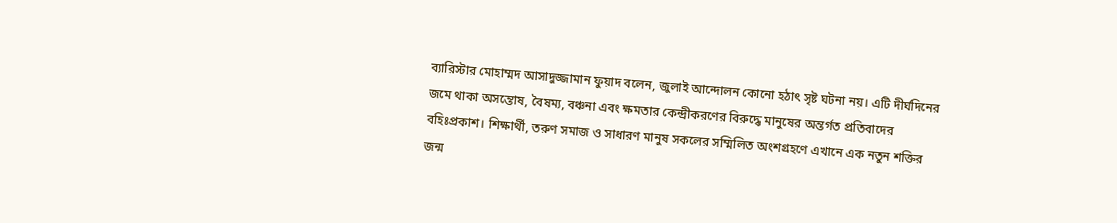ব্যারিস্টার মোহাম্মদ আসাদুজ্জামান ফুয়াদ বলেন, জুলাই আন্দোলন কোনো হঠাৎ সৃষ্ট ঘটনা নয়। এটি দীর্ঘদিনের জমে থাকা অসন্তোষ, বৈষম্য, বঞ্চনা এবং ক্ষমতার কেন্দ্রীকরণের বিরুদ্ধে মানুষের অন্তর্গত প্রতিবাদের বহিঃপ্রকাশ। শিক্ষার্থী, তরুণ সমাজ ও সাধারণ মানুষ সকলের সম্মিলিত অংশগ্রহণে এখানে এক নতুন শক্তির জন্ম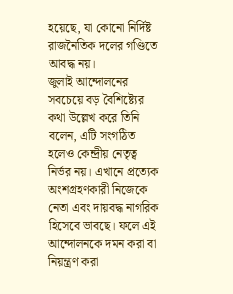হয়েছে, যা কোনো নির্দিষ্ট রাজনৈতিক দলের গণ্ডিতে আবদ্ধ নয়।
জুলাই আন্দোলনের সবচেয়ে বড় বৈশিষ্ট্যের কথা উল্লেখ করে তিনি বলেন, এটি সংগঠিত হলেও কেন্দ্রীয় নেতৃত্ব নির্ভর নয়। এখানে প্রত্যেক অংশগ্রহণকারী নিজেকে নেতা এবং দায়বদ্ধ নাগরিক হিসেবে ভাবছে। ফলে এই আন্দোলনকে দমন করা বা নিয়ন্ত্রণ করা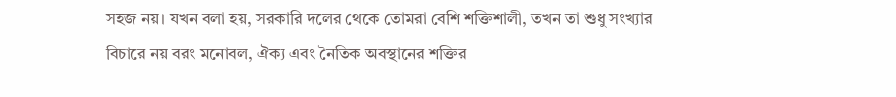সহজ নয়। যখন বলা হয়, সরকারি দলের থেকে তোমরা বেশি শক্তিশালী, তখন তা শুধু সংখ্যার বিচারে নয় বরং মনোবল, ঐক্য এবং নৈতিক অবস্থানের শক্তির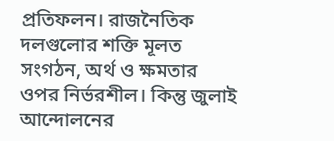প্রতিফলন। রাজনৈতিক দলগুলোর শক্তি মূলত সংগঠন, অর্থ ও ক্ষমতার ওপর নির্ভরশীল। কিন্তু জুলাই আন্দোলনের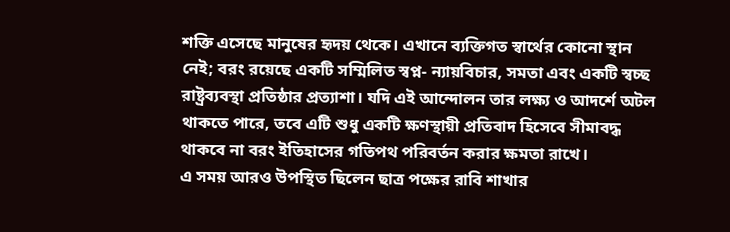শক্তি এসেছে মানুষের হৃদয় থেকে। এখানে ব্যক্তিগত স্বার্থের কোনো স্থান নেই; বরং রয়েছে একটি সম্মিলিত স্বপ্ন- ন্যায়বিচার, সমতা এবং একটি স্বচ্ছ রাষ্ট্রব্যবস্থা প্রতিষ্ঠার প্রত্যাশা। যদি এই আন্দোলন তার লক্ষ্য ও আদর্শে অটল থাকতে পারে, তবে এটি শুধু একটি ক্ষণস্থায়ী প্রতিবাদ হিসেবে সীমাবদ্ধ থাকবে না বরং ইতিহাসের গতিপথ পরিবর্তন করার ক্ষমতা রাখে।
এ সময় আরও উপস্থিত ছিলেন ছাত্র পক্ষের রাবি শাখার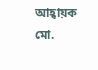আহ্বায়ক মো.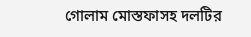গোলাম মোস্তফাসহ দলটির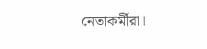নেতাকর্মীরা।